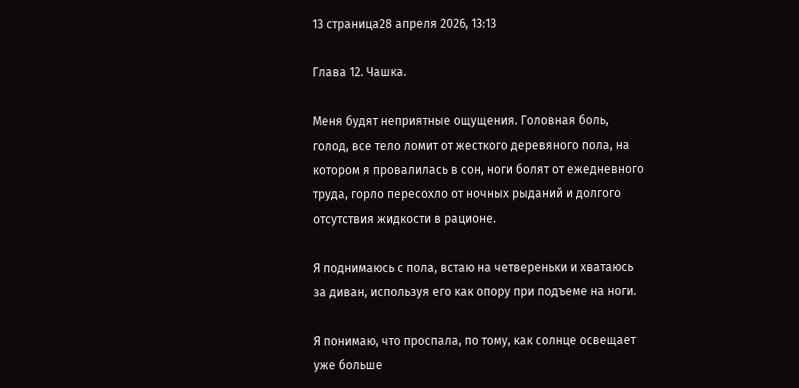13 страница28 апреля 2026, 13:13

Глава 12. Чашка.

Меня будят неприятные ощущения. Головная боль, голод, все тело ломит от жесткого деревяного пола, на котором я провалилась в сон, ноги болят от ежедневного труда, горло пересохло от ночных рыданий и долгого отсутствия жидкости в рационе.

Я поднимаюсь с пола, встаю на четвереньки и хватаюсь за диван, используя его как опору при подъеме на ноги.

Я понимаю, что проспала, по тому, как солнце освещает уже больше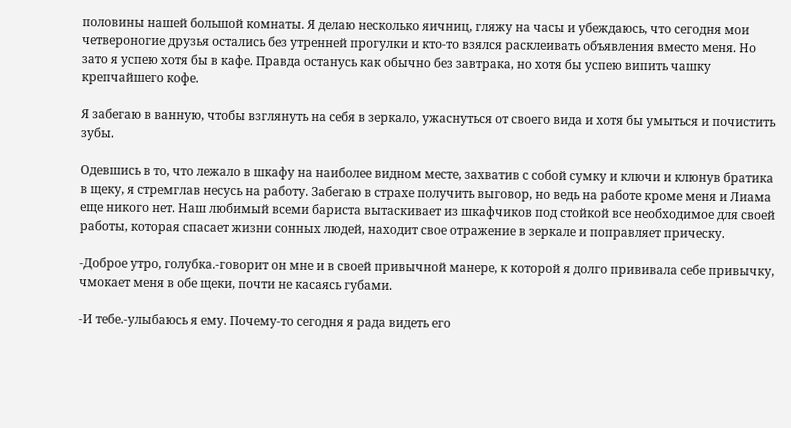половины нашей большой комнаты. Я делаю несколько яичниц, гляжу на часы и убеждаюсь, что сегодня мои четвероногие друзья остались без утренней прогулки и кто-то взялся расклеивать объявления вместо меня. Но зато я успею хотя бы в кафе. Правда останусь как обычно без завтрака, но хотя бы успею випить чашку крепчайшего кофе.

Я забегаю в ванную, чтобы взглянуть на себя в зеркало, ужаснуться от своего вида и хотя бы умыться и почистить зубы.

Одевшись в то, что лежало в шкафу на наиболее видном месте, захватив с собой сумку и ключи и клюнув братика в щеку, я стремглав несусь на работу. Забегаю в страхе получить выговор, но ведь на работе кроме меня и Лиама еще никого нет. Наш любимый всеми бариста вытаскивает из шкафчиков под стойкой все необходимое для своей работы, которая спасает жизни сонных людей, находит свое отражение в зеркале и поправляет прическу.

-Доброе утро, голубка.-говорит он мне и в своей привычной манере, к которой я долго прививала себе привычку, чмокает меня в обе щеки, почти не касаясь губами.

-И тебе.-улыбаюсь я ему. Почему-то сегодня я рада видеть его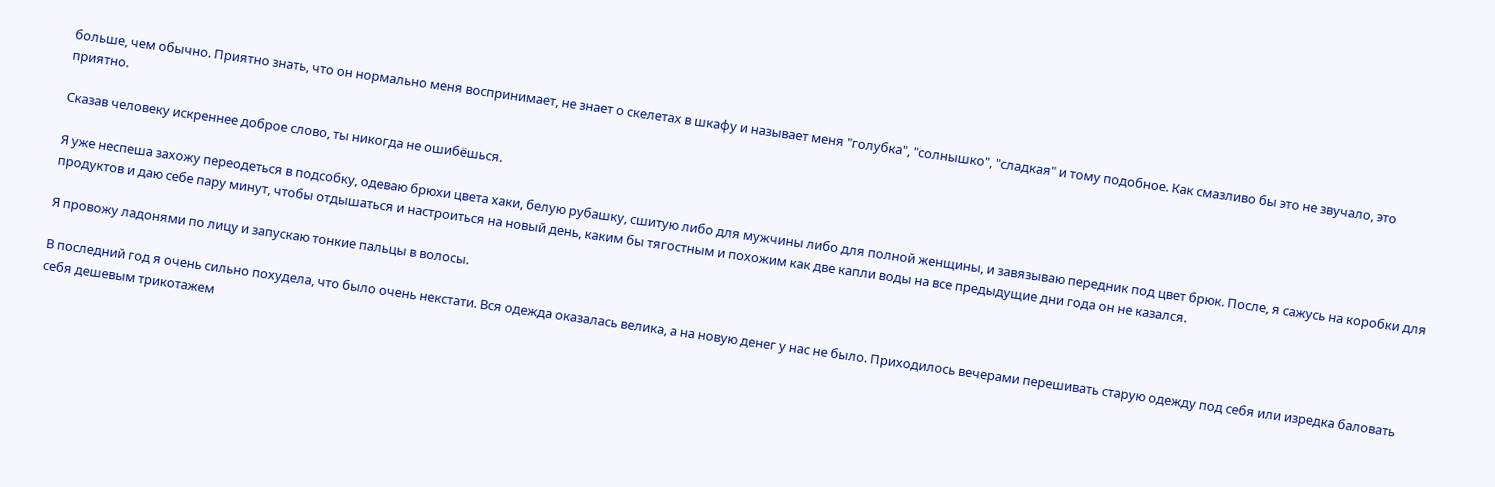больше, чем обычно. Приятно знать, что он нормально меня воспринимает, не знает о скелетах в шкафу и называет меня "голубка", "солнышко", "сладкая" и тому подобное. Как смазливо бы это не звучало, это приятно.

Сказав человеку искреннее доброе слово, ты никогда не ошибёшься.

Я уже неспеша захожу переодеться в подсобку, одеваю брюхи цвета хаки, белую рубашку, сшитую либо для мужчины либо для полной женщины, и завязываю передник под цвет брюк. После, я сажусь на коробки для продуктов и даю себе пару минут, чтобы отдышаться и настроиться на новый день, каким бы тягостным и похожим как две капли воды на все предыдущие дни года он не казался.

Я провожу ладонями по лицу и запускаю тонкие пальцы в волосы.

В последний год я очень сильно похудела, что было очень некстати. Вся одежда оказалась велика, а на новую денег у нас не было. Приходилось вечерами перешивать старую одежду под себя или изредка баловать себя дешевым трикотажем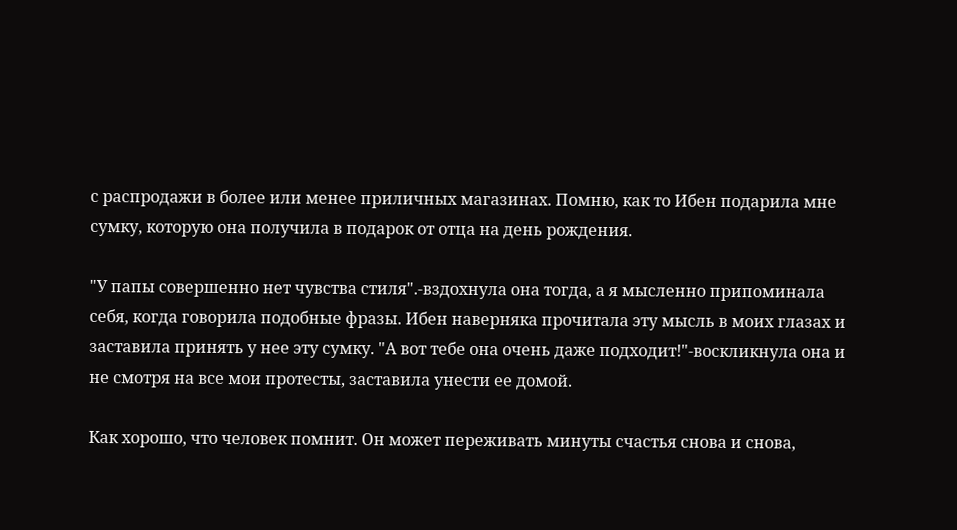с распродажи в более или менее приличных магазинах. Помню, как то Ибен подарила мне сумку, которую она получила в подарок от отца на день рождения.

"У папы совершенно нет чувства стиля".-вздохнула она тогда, а я мысленно припоминала себя, когда говорила подобные фразы. Ибен наверняка прочитала эту мысль в моих глазах и заставила принять у нее эту сумку. "А вот тебе она очень даже подходит!"-воскликнула она и не смотря на все мои протесты, заставила унести ее домой.

Как хорошо, что человек помнит. Он может переживать минуты счастья снова и снова,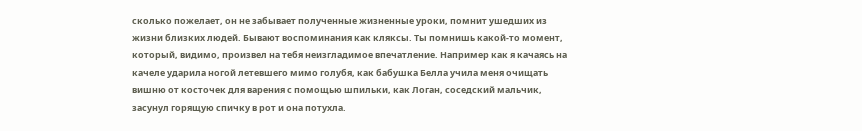сколько пожелает, он не забывает полученные жизненные уроки, помнит ушедших из жизни близких людей. Бывают воспоминания как кляксы. Ты помнишь какой-то момент, который, видимо, произвел на тебя неизгладимое впечатление. Например как я качаясь на качеле ударила ногой летевшего мимо голубя, как бабушка Белла учила меня очищать вишню от косточек для варения с помощью шпильки, как Логан, соседский мальчик, засунул горящую спичку в рот и она потухла.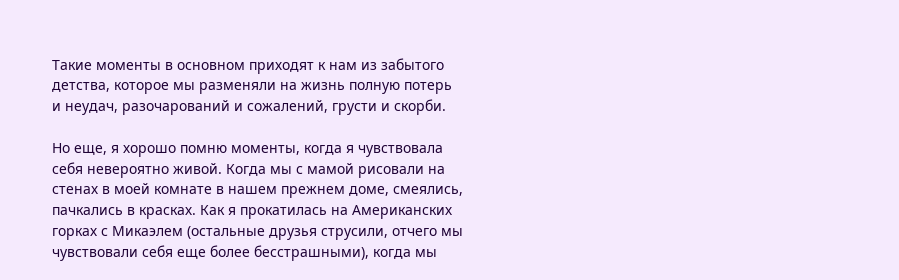Такие моменты в основном приходят к нам из забытого детства, которое мы разменяли на жизнь полную потерь и неудач, разочарований и сожалений, грусти и скорби.

Но еще, я хорошо помню моменты, когда я чувствовала себя невероятно живой. Когда мы с мамой рисовали на стенах в моей комнате в нашем прежнем доме, смеялись, пачкались в красках. Как я прокатилась на Американских горках с Микаэлем (остальные друзья струсили, отчего мы чувствовали себя еще более бесстрашными), когда мы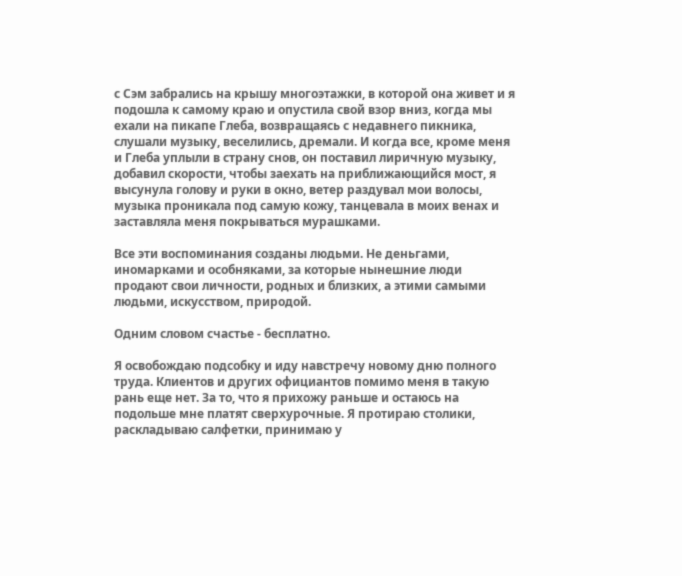с Сэм забрались на крышу многоэтажки, в которой она живет и я подошла к самому краю и опустила свой взор вниз, когда мы ехали на пикапе Глеба, возвращаясь с недавнего пикника, слушали музыку, веселились, дремали. И когда все, кроме меня и Глеба уплыли в страну снов, он поставил лиричную музыку, добавил скорости, чтобы заехать на приближающийся мост, я высунула голову и руки в окно, ветер раздувал мои волосы, музыка проникала под самую кожу, танцевала в моих венах и заставляла меня покрываться мурашками.

Все эти воспоминания созданы людьми. Не деньгами, иномарками и особняками, за которые нынешние люди продают свои личности, родных и близких, а этими самыми людьми, искусством, природой.

Одним словом счастье - бесплатно.

Я освобождаю подсобку и иду навстречу новому дню полного труда. Клиентов и других официантов помимо меня в такую рань еще нет. За то, что я прихожу раньше и остаюсь на подольше мне платят сверхурочные. Я протираю столики, раскладываю салфетки, принимаю у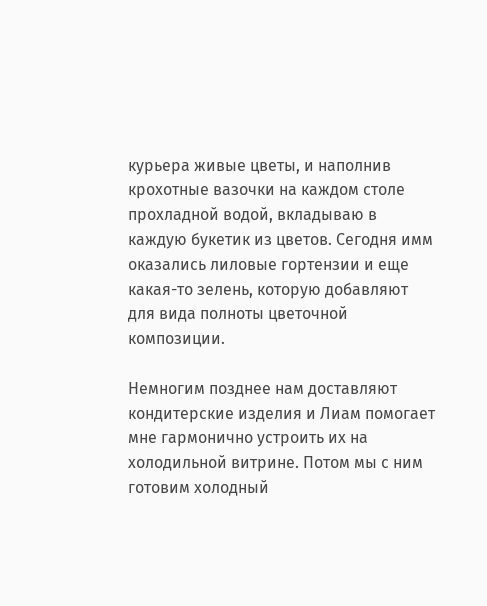курьера живые цветы, и наполнив крохотные вазочки на каждом столе прохладной водой, вкладываю в каждую букетик из цветов. Сегодня имм оказались лиловые гортензии и еще какая-то зелень, которую добавляют для вида полноты цветочной композиции.

Немногим позднее нам доставляют кондитерские изделия и Лиам помогает мне гармонично устроить их на холодильной витрине. Потом мы с ним готовим холодный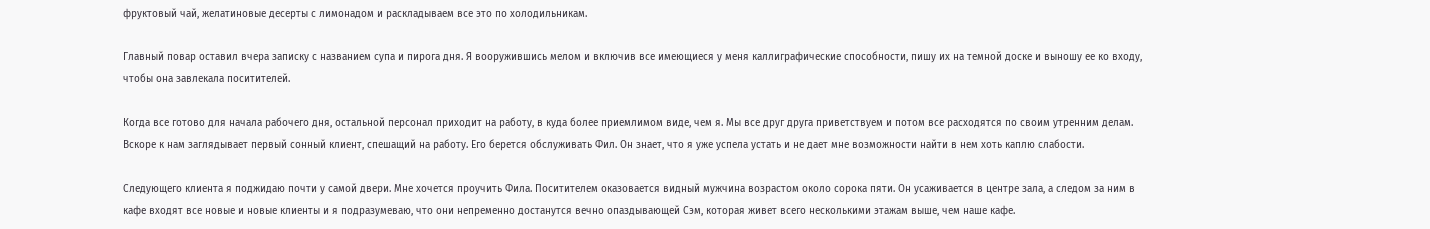фруктовый чай, желатиновые десерты с лимонадом и раскладываем все это по холодильникам.

Главный повар оставил вчера записку с названием супа и пирога дня. Я вооружившись мелом и включив все имеющиеся у меня каллиграфические способности, пишу их на темной доске и выношу ее ко входу, чтобы она завлекала поситителей.

Когда все готово для начала рабочего дня, остальной персонал приходит на работу, в куда более приемлимом виде, чем я. Мы все друг друга приветствуем и потом все расходятся по своим утренним делам. Вскоре к нам заглядывает первый сонный клиент, спешащий на работу. Его берется обслуживать Фил. Он знает, что я уже успела устать и не дает мне возможности найти в нем хоть каплю слабости.

Следующего клиента я поджидаю почти у самой двери. Мне хочется проучить Фила. Поситителем оказовается видный мужчина возрастом около сорока пяти. Он усаживается в центре зала, а следом за ним в кафе входят все новые и новые клиенты и я подразумеваю, что они непременно достанутся вечно опаздывающей Сэм, которая живет всего несколькими этажам выше, чем наше кафе.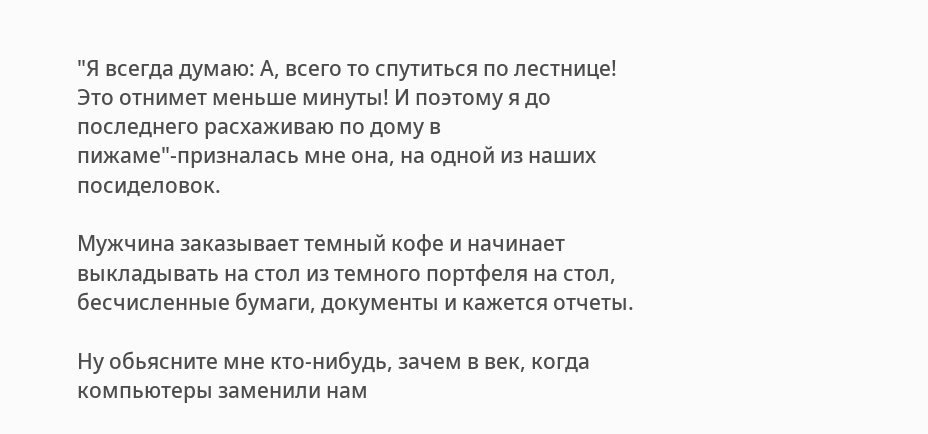"Я всегда думаю: А, всего то спутиться по лестнице! Это отнимет меньше минуты! И поэтому я до последнего расхаживаю по дому в пижаме"-призналась мне она, на одной из наших посиделовок.

Мужчина заказывает темный кофе и начинает выкладывать на стол из темного портфеля на стол, бесчисленные бумаги, документы и кажется отчеты.

Ну обьясните мне кто-нибудь, зачем в век, когда компьютеры заменили нам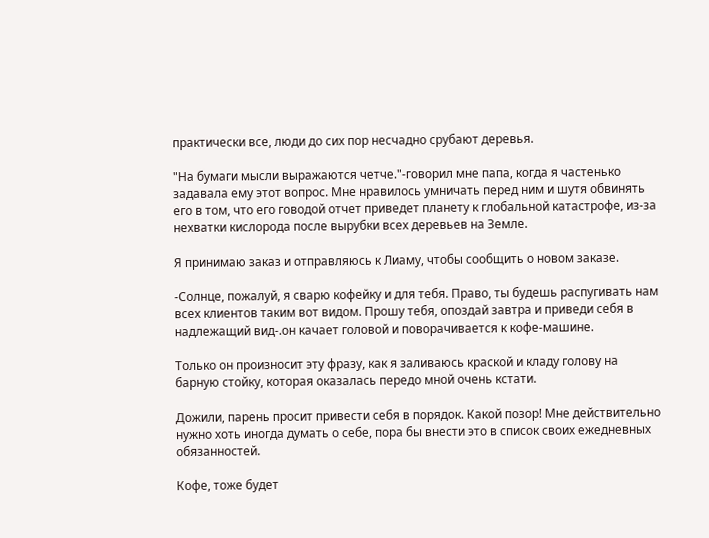практически все, люди до сих пор несчадно срубают деревья.

"На бумаги мысли выражаются четче."-говорил мне папа, когда я частенько задавала ему этот вопрос. Мне нравилось умничать перед ним и шутя обвинять его в том, что его говодой отчет приведет планету к глобальной катастрофе, из-за нехватки кислорода после вырубки всех деревьев на Земле.

Я принимаю заказ и отправляюсь к Лиаму, чтобы сообщить о новом заказе.

-Солнце, пожалуй, я сварю кофейку и для тебя. Право, ты будешь распугивать нам всех клиентов таким вот видом. Прошу тебя, опоздай завтра и приведи себя в надлежащий вид-.он качает головой и поворачивается к кофе-машине.

Только он произносит эту фразу, как я заливаюсь краской и кладу голову на барную стойку, которая оказалась передо мной очень кстати.

Дожили, парень просит привести себя в порядок. Какой позор! Мне действительно нужно хоть иногда думать о себе, пора бы внести это в список своих ежедневных обязанностей.

Кофе, тоже будет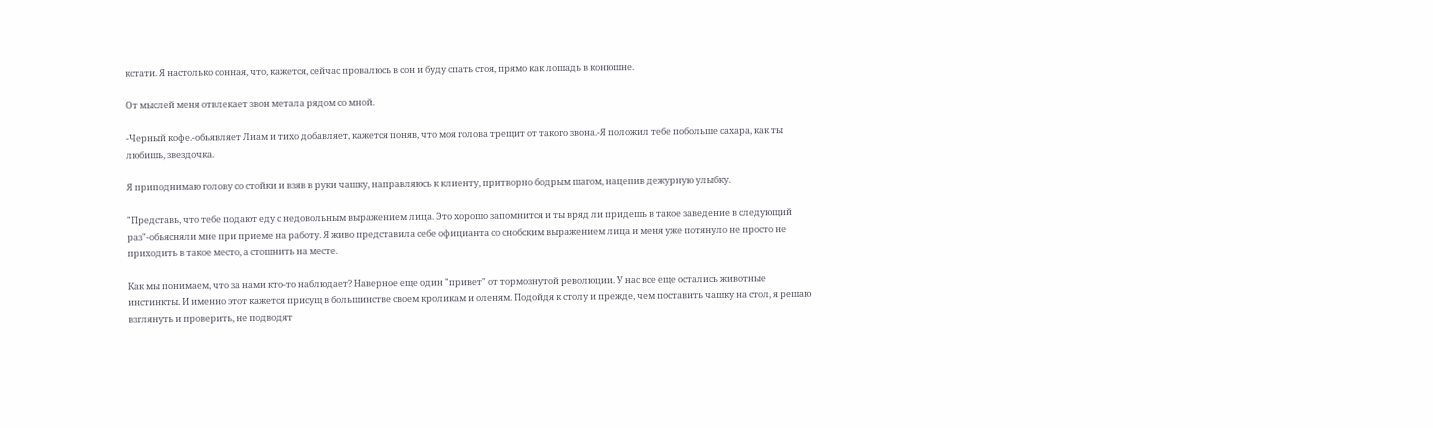кстати. Я настолько сонная, что, кажется, сейчас провалюсь в сон и буду спать стоя, прямо как лошадь в конюшне.

От мыслей меня отвлекает звон метала рядом со мной.

-Черный кофе.-обьявляет Лиам и тихо добавляет, кажется поняв, что моя голова трещит от такого звона.-Я положил тебе побольше сахара, как ты любишь, звездочка.

Я приподнимаю голову со стойки и взяв в руки чашку, направляюсь к клиенту, притворно бодрым шагом, нацепив дежурную улыбку.

"Представь, что тебе подают еду с недовольным выражением лица. Это хорошо запомнится и ты вряд ли придешь в такое заведение в следующий раз"-обьясняли мне при приеме на работу. Я живо представила себе официанта со снобским выражением лица и меня уже потянуло не просто не приходить в такое место, а стошнить на месте.

Как мы понимаем, что за нами кто-то наблюдает? Наверное еще один "привет" от тормознутой революции. У нас все еще остались животные инстинкты. И именно этот кажется присущ в большинстве своем кроликам и оленям. Подойдя к столу и прежде, чем поставить чашку на стол, я решаю взглянуть и проверить, не подводят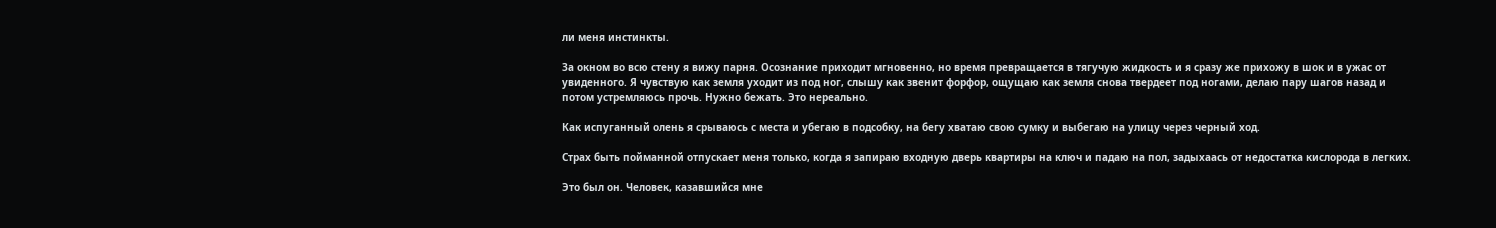ли меня инстинкты.

За окном во всю стену я вижу парня. Осознание приходит мгновенно, но время превращается в тягучую жидкость и я сразу же прихожу в шок и в ужас от увиденного. Я чувствую как земля уходит из под ног, слышу как звенит форфор, ощущаю как земля снова твердеет под ногами, делаю пару шагов назад и потом устремляюсь прочь. Нужно бежать. Это нереально.

Как испуганный олень я срываюсь с места и убегаю в подсобку, на бегу хватаю свою сумку и выбегаю на улицу через черный ход.

Страх быть пойманной отпускает меня только, когда я запираю входную дверь квартиры на ключ и падаю на пол, задыхаась от недостатка кислорода в легких.

Это был он. Человек, казавшийся мне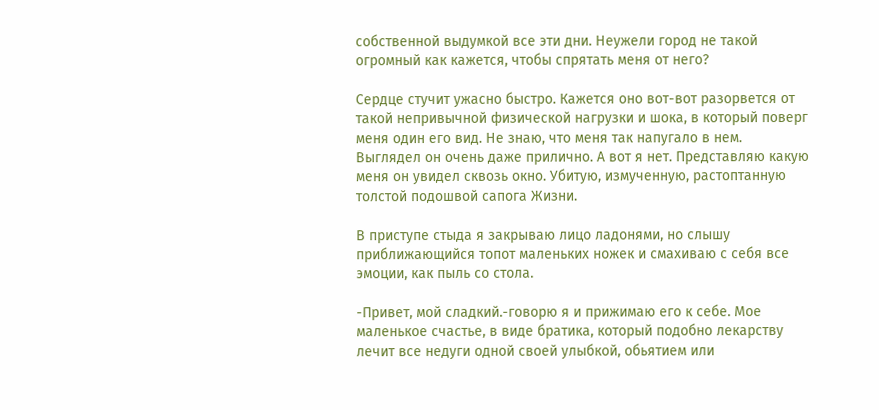собственной выдумкой все эти дни. Неужели город не такой огромный как кажется, чтобы спрятать меня от него?

Сердце стучит ужасно быстро. Кажется оно вот-вот разорвется от такой непривычной физической нагрузки и шока, в который поверг меня один его вид. Не знаю, что меня так напугало в нем. Выглядел он очень даже прилично. А вот я нет. Представляю какую меня он увидел сквозь окно. Убитую, измученную, растоптанную толстой подошвой сапога Жизни.

В приступе стыда я закрываю лицо ладонями, но слышу приближающийся топот маленьких ножек и смахиваю с себя все эмоции, как пыль со стола.

-Привет, мой сладкий.-говорю я и прижимаю его к себе. Мое маленькое счастье, в виде братика, который подобно лекарству лечит все недуги одной своей улыбкой, обьятием или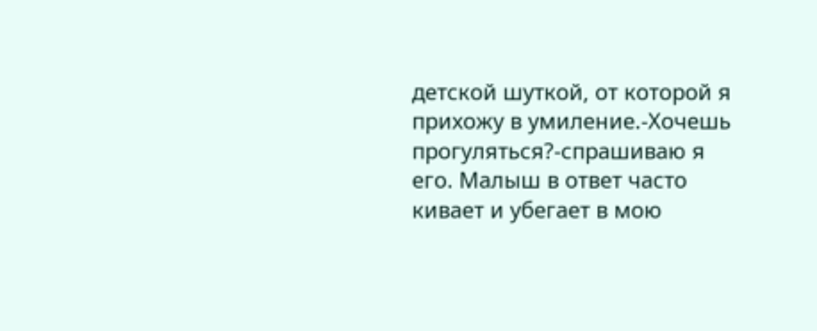детской шуткой, от которой я прихожу в умиление.-Хочешь прогуляться?-спрашиваю я его. Малыш в ответ часто кивает и убегает в мою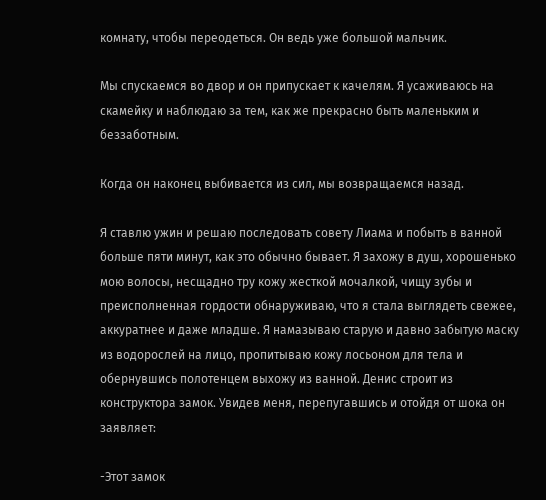комнату, чтобы переодеться. Он ведь уже большой мальчик.

Мы спускаемся во двор и он припускает к качелям. Я усаживаюсь на скамейку и наблюдаю за тем, как же прекрасно быть маленьким и беззаботным.

Когда он наконец выбивается из сил, мы возвращаемся назад.

Я ставлю ужин и решаю последовать совету Лиама и побыть в ванной больше пяти минут, как это обычно бывает. Я захожу в душ, хорошенько мою волосы, несщадно тру кожу жесткой мочалкой, чищу зубы и преисполненная гордости обнаруживаю, что я стала выглядеть свежее, аккуратнее и даже младше. Я намазываю старую и давно забытую маску из водорослей на лицо, пропитываю кожу лосьоном для тела и обернувшись полотенцем выхожу из ванной. Денис строит из конструктора замок. Увидев меня, перепугавшись и отойдя от шока он заявляет:

-Этот замок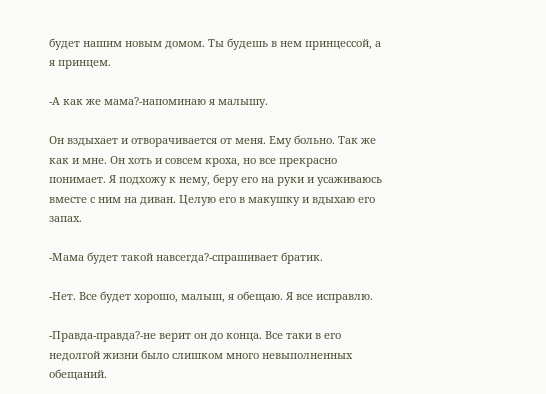будет нашим новым домом. Ты будешь в нем принцессой, а я принцем.

-А как же мама?-напоминаю я малышу.

Он вздыхает и отворачивается от меня. Ему больно. Так же как и мне. Он хоть и совсем кроха, но все прекрасно понимает. Я подхожу к нему, беру его на руки и усаживаюсь вместе с ним на диван. Целую его в макушку и вдыхаю его запах.

-Мама будет такой навсегда?-спрашивает братик.

-Нет. Все будет хорошо, малыш, я обещаю. Я все исправлю.

-Правда-правда?-не верит он до конца. Все таки в его недолгой жизни было слишком много невыполненных обещаний.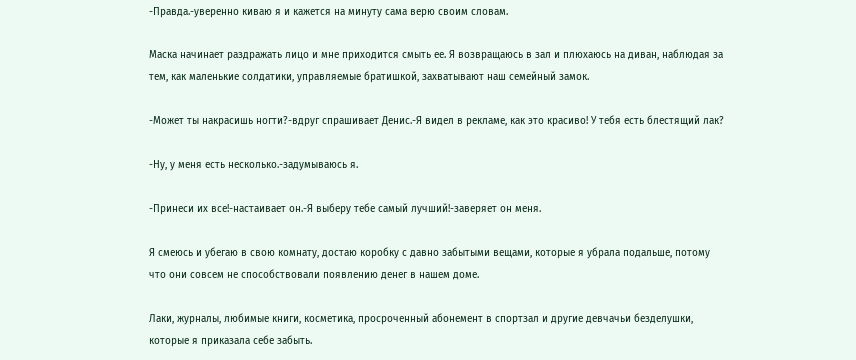-Правда.-уверенно киваю я и кажется на минуту сама верю своим словам.

Маска начинает раздражать лицо и мне приходится смыть ее. Я возвращаюсь в зал и плюхаюсь на диван, наблюдая за тем, как маленькие солдатики, управляемые братишкой, захватывают наш семейный замок.

-Может ты накрасишь ногти?-вдруг спрашивает Денис.-Я видел в рекламе, как это красиво! У тебя есть блестящий лак?

-Ну, у меня есть несколько.-задумываюсь я.

-Принеси их все!-настаивает он.-Я выберу тебе самый лучший!-заверяет он меня.

Я смеюсь и убегаю в свою комнату, достаю коробку с давно забытыми вещами, которые я убрала подальше, потому что они совсем не способствовали появлению денег в нашем доме.

Лаки, журналы, любимые книги, косметика, просроченный абонемент в спортзал и другие девчачьи безделушки, которые я приказала себе забыть.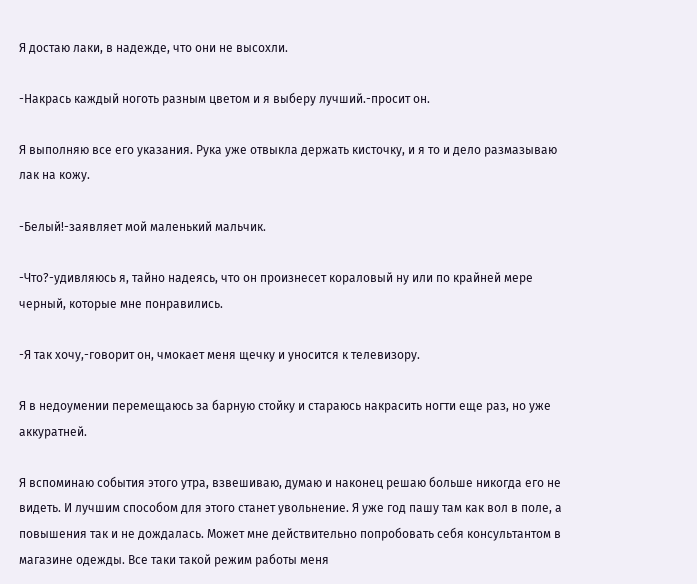Я достаю лаки, в надежде, что они не высохли.

-Накрась каждый ноготь разным цветом и я выберу лучший.-просит он.

Я выполняю все его указания. Рука уже отвыкла держать кисточку, и я то и дело размазываю лак на кожу.

-Белый!-заявляет мой маленький мальчик.

-Что?-удивляюсь я, тайно надеясь, что он произнесет кораловый ну или по крайней мере черный, которые мне понравились.

-Я так хочу,-говорит он, чмокает меня щечку и уносится к телевизору.

Я в недоумении перемещаюсь за барную стойку и стараюсь накрасить ногти еще раз, но уже аккуратней.

Я вспоминаю события этого утра, взвешиваю, думаю и наконец решаю больше никогда его не видеть. И лучшим способом для этого станет увольнение. Я уже год пашу там как вол в поле, а повышения так и не дождалась. Может мне действительно попробовать себя консультантом в магазине одежды. Все таки такой режим работы меня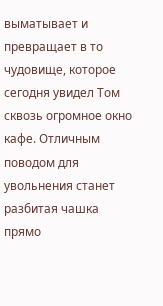выматывает и превращает в то чудовище, которое сегодня увидел Том сквозь огромное окно кафе. Отличным поводом для увольнения станет разбитая чашка прямо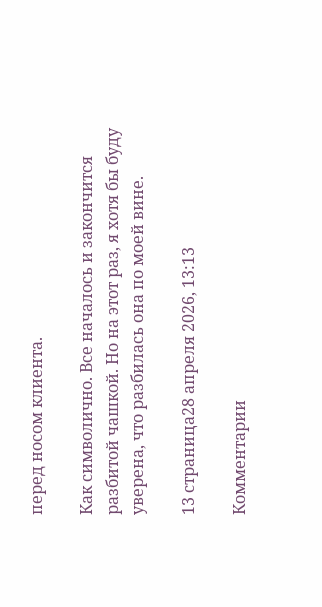перед носом клиента.

Как символично. Все началось и закончится разбитой чашкой. Но на этот раз, я хотя бы буду уверена, что разбилась она по моей вине.

13 страница28 апреля 2026, 13:13

Комментарии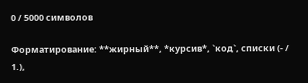0 / 5000 символов

Форматирование: **жирный**, *курсив*, `код`, списки (- / 1.),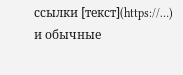ссылки [текст](https://…) и обычные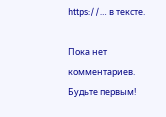https://… в тексте.

Пока нет комментариев. Будьте первым!